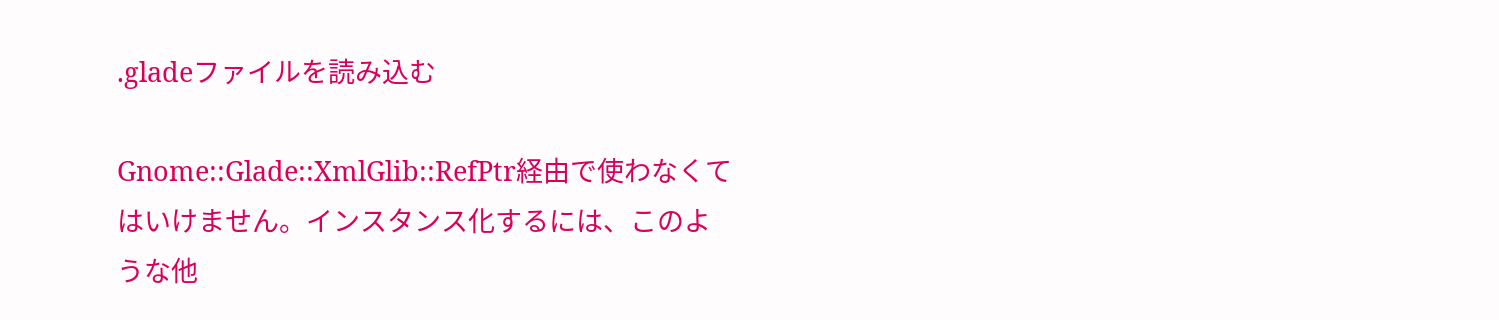.gladeファイルを読み込む

Gnome::Glade::XmlGlib::RefPtr経由で使わなくてはいけません。インスタンス化するには、このような他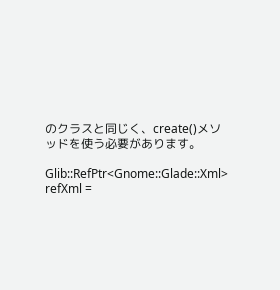のクラスと同じく、create()メソッドを使う必要があります。

Glib::RefPtr<Gnome::Glade::Xml> refXml =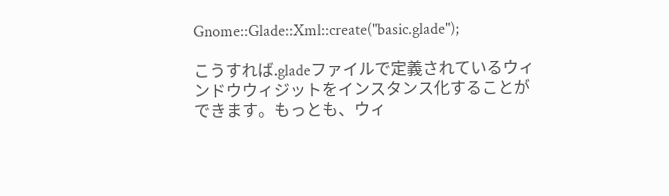Gnome::Glade::Xml::create("basic.glade");

こうすれば.gladeファイルで定義されているウィンドウウィジットをインスタンス化することができます。もっとも、ウィ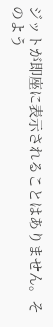ジットが即座に表示されることはありません。そのよう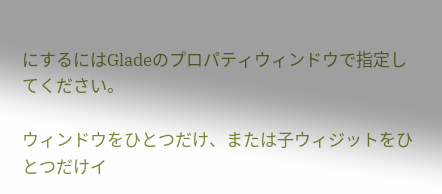にするにはGladeのプロパティウィンドウで指定してください。

ウィンドウをひとつだけ、または子ウィジットをひとつだけイ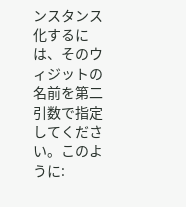ンスタンス化するには、そのウィジットの名前を第二引数で指定してください。このように: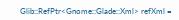Glib::RefPtr<Gnome::Glade::Xml> refXml =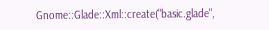Gnome::Glade::Xml::create("basic.glade",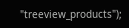"treeview_products");